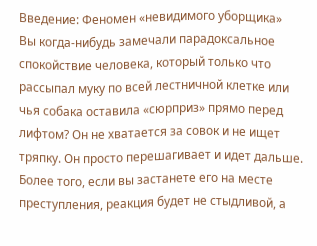Введение: Феномен «невидимого уборщика»
Вы когда-нибудь замечали парадоксальное спокойствие человека, который только что рассыпал муку по всей лестничной клетке или чья собака оставила «сюрприз» прямо перед лифтом? Он не хватается за совок и не ищет тряпку. Он просто перешагивает и идет дальше. Более того, если вы застанете его на месте преступления, реакция будет не стыдливой, а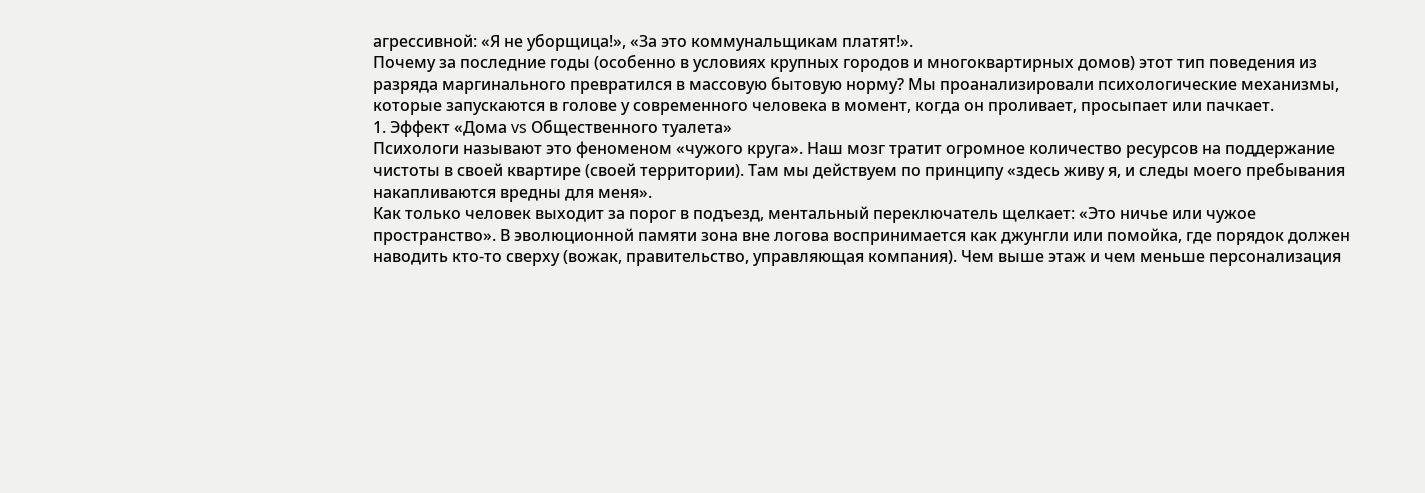агрессивной: «Я не уборщица!», «За это коммунальщикам платят!».
Почему за последние годы (особенно в условиях крупных городов и многоквартирных домов) этот тип поведения из разряда маргинального превратился в массовую бытовую норму? Мы проанализировали психологические механизмы, которые запускаются в голове у современного человека в момент, когда он проливает, просыпает или пачкает.
1. Эффект «Дома vs Общественного туалета»
Психологи называют это феноменом «чужого круга». Наш мозг тратит огромное количество ресурсов на поддержание чистоты в своей квартире (своей территории). Там мы действуем по принципу «здесь живу я, и следы моего пребывания накапливаются вредны для меня».
Как только человек выходит за порог в подъезд, ментальный переключатель щелкает: «Это ничье или чужое пространство». В эволюционной памяти зона вне логова воспринимается как джунгли или помойка, где порядок должен наводить кто-то сверху (вожак, правительство, управляющая компания). Чем выше этаж и чем меньше персонализация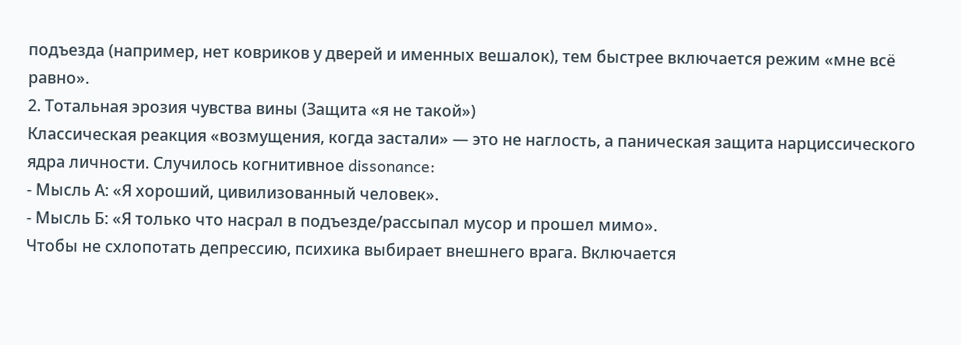подъезда (например, нет ковриков у дверей и именных вешалок), тем быстрее включается режим «мне всё равно».
2. Тотальная эрозия чувства вины (Защита «я не такой»)
Классическая реакция «возмущения, когда застали» — это не наглость, а паническая защита нарциссического ядра личности. Случилось когнитивное dissonance:
- Мысль А: «Я хороший, цивилизованный человек».
- Мысль Б: «Я только что насрал в подъезде/рассыпал мусор и прошел мимо».
Чтобы не схлопотать депрессию, психика выбирает внешнего врага. Включается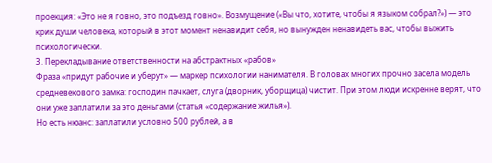проекция: «Это не я говно, это подъезд говно». Возмущение («Вы что, хотите, чтобы я языком собрал?») — это крик души человека, который в этот момент ненавидит себя, но вынужден ненавидеть вас, чтобы выжить психологически.
3. Перекладывание ответственности на абстрактных «рабов»
Фраза «придут рабочие и уберут» — маркер психологии нанимателя. В головах многих прочно засела модель средневекового замка: господин пачкает, слуга (дворник, уборщица) чистит. При этом люди искренне верят, что они уже заплатили за это деньгами (статья «содержание жилья»).
Но есть нюанс: заплатили условно 500 рублей, а в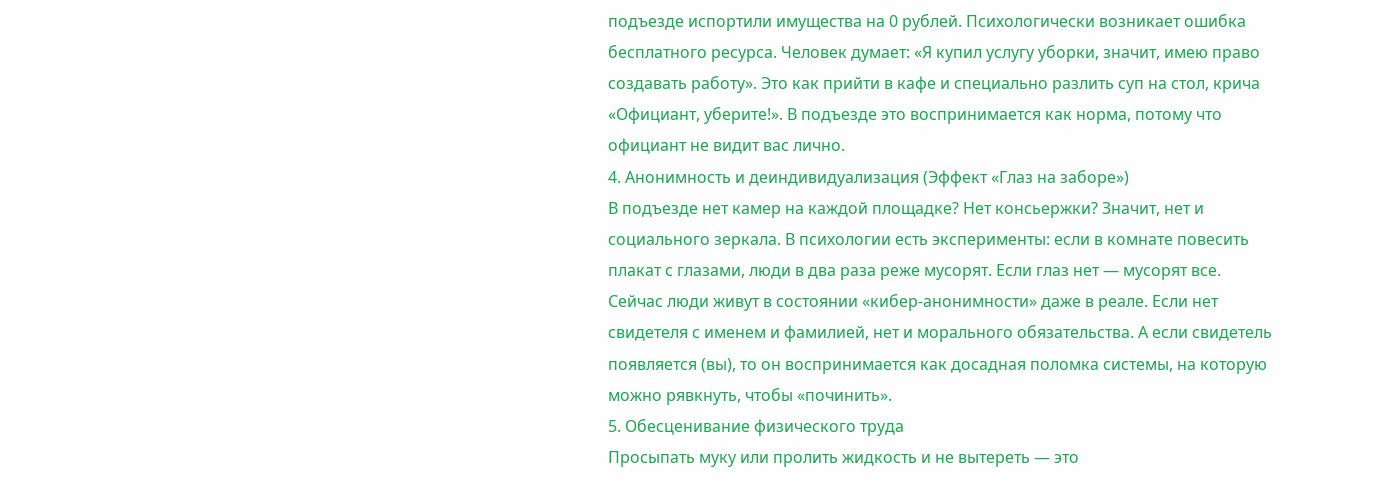подъезде испортили имущества на 0 рублей. Психологически возникает ошибка бесплатного ресурса. Человек думает: «Я купил услугу уборки, значит, имею право создавать работу». Это как прийти в кафе и специально разлить суп на стол, крича «Официант, уберите!». В подъезде это воспринимается как норма, потому что официант не видит вас лично.
4. Анонимность и деиндивидуализация (Эффект «Глаз на заборе»)
В подъезде нет камер на каждой площадке? Нет консьержки? Значит, нет и социального зеркала. В психологии есть эксперименты: если в комнате повесить плакат с глазами, люди в два раза реже мусорят. Если глаз нет — мусорят все.
Сейчас люди живут в состоянии «кибер-анонимности» даже в реале. Если нет свидетеля с именем и фамилией, нет и морального обязательства. А если свидетель появляется (вы), то он воспринимается как досадная поломка системы, на которую можно рявкнуть, чтобы «починить».
5. Обесценивание физического труда
Просыпать муку или пролить жидкость и не вытереть — это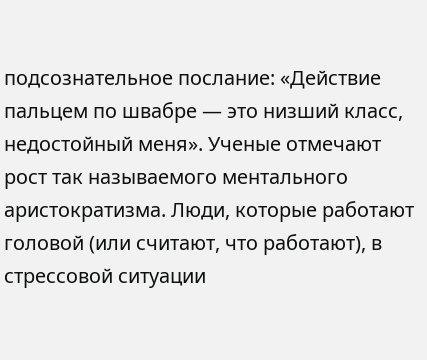подсознательное послание: «Действие пальцем по швабре — это низший класс, недостойный меня». Ученые отмечают рост так называемого ментального аристократизма. Люди, которые работают головой (или считают, что работают), в стрессовой ситуации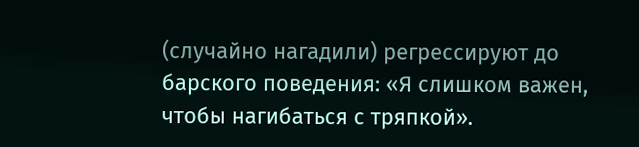(случайно нагадили) регрессируют до барского поведения: «Я слишком важен, чтобы нагибаться с тряпкой».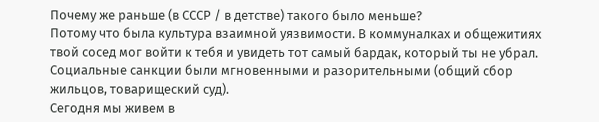Почему же раньше (в СССР / в детстве) такого было меньше?
Потому что была культура взаимной уязвимости. В коммуналках и общежитиях твой сосед мог войти к тебя и увидеть тот самый бардак, который ты не убрал. Социальные санкции были мгновенными и разорительными (общий сбор жильцов, товарищеский суд).
Сегодня мы живем в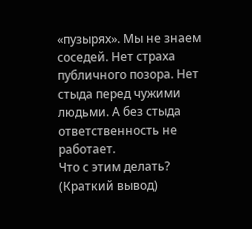«пузырях». Мы не знаем соседей. Нет страха публичного позора. Нет стыда перед чужими людьми. А без стыда ответственность не работает.
Что с этим делать? (Краткий вывод)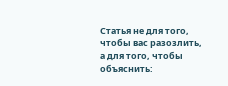Статья не для того, чтобы вас разозлить, а для того, чтобы объяснить: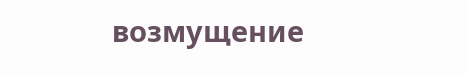возмущение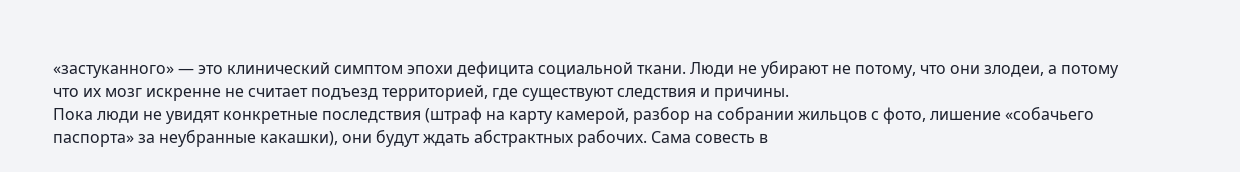«застуканного» — это клинический симптом эпохи дефицита социальной ткани. Люди не убирают не потому, что они злодеи, а потому что их мозг искренне не считает подъезд территорией, где существуют следствия и причины.
Пока люди не увидят конкретные последствия (штраф на карту камерой, разбор на собрании жильцов с фото, лишение «собачьего паспорта» за неубранные какашки), они будут ждать абстрактных рабочих. Сама совесть в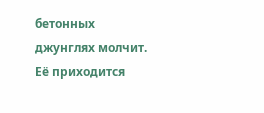бетонных джунглях молчит. Её приходится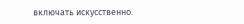включать искусственно.